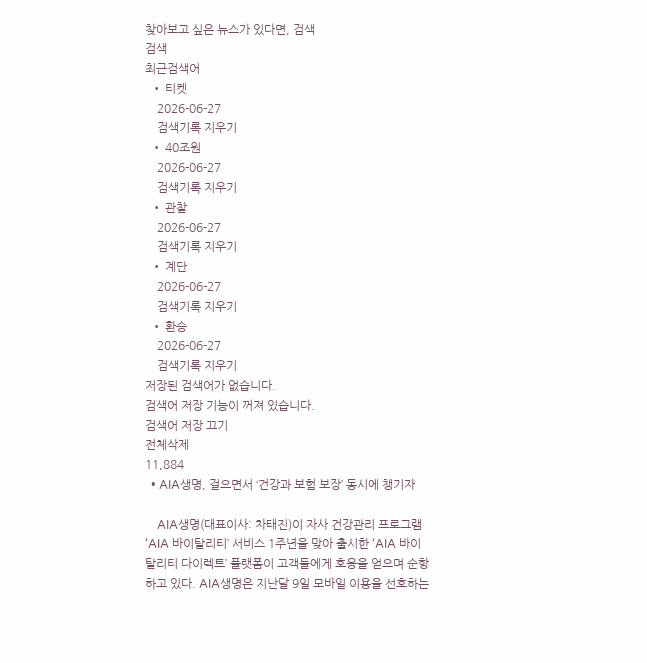찾아보고 싶은 뉴스가 있다면, 검색
검색
최근검색어
  • 티켓
    2026-06-27
    검색기록 지우기
  • 40조원
    2026-06-27
    검색기록 지우기
  • 관찰
    2026-06-27
    검색기록 지우기
  • 계단
    2026-06-27
    검색기록 지우기
  • 환승
    2026-06-27
    검색기록 지우기
저장된 검색어가 없습니다.
검색어 저장 기능이 꺼져 있습니다.
검색어 저장 끄기
전체삭제
11,884
  • AIA생명, 걸으면서 ‘건강과 보험 보장’ 동시에 챙기자

    AIA생명(대표이사: 차태진)이 자사 건강관리 프로그램 ‘AIA 바이탈리티’ 서비스 1주년을 맞아 출시한 ‘AIA 바이탈리티 다이렉트’ 플랫폼이 고객들에게 호응을 얻으며 순항하고 있다. AIA생명은 지난달 9일 모바일 이용을 선호하는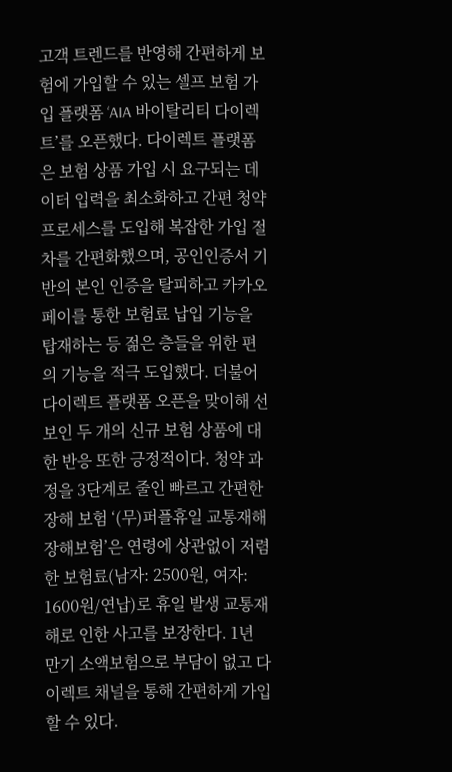고객 트렌드를 반영해 간편하게 보험에 가입할 수 있는 셀프 보험 가입 플랫폼 ‘AIA 바이탈리티 다이렉트’를 오픈했다. 다이렉트 플랫폼은 보험 상품 가입 시 요구되는 데이터 입력을 최소화하고 간편 청약 프로세스를 도입해 복잡한 가입 절차를 간편화했으며, 공인인증서 기반의 본인 인증을 탈피하고 카카오페이를 통한 보험료 납입 기능을 탑재하는 등 젊은 층들을 위한 편의 기능을 적극 도입했다. 더불어 다이렉트 플랫폼 오픈을 맞이해 선보인 두 개의 신규 보험 상품에 대한 반응 또한 긍정적이다. 청약 과정을 3단계로 줄인 빠르고 간편한 장해 보험 ‘(무)퍼플휴일 교통재해장해보험’은 연령에 상관없이 저렴한 보험료(남자: 2500원, 여자: 1600원/연납)로 휴일 발생 교통재해로 인한 사고를 보장한다. 1년 만기 소액보험으로 부담이 없고 다이렉트 채널을 통해 간편하게 가입할 수 있다.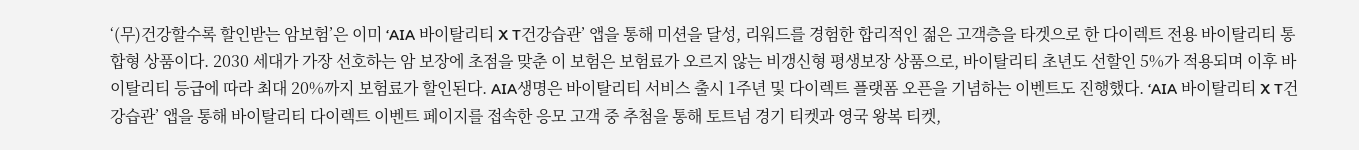‘(무)건강할수록 할인받는 암보험’은 이미 ‘AIA 바이탈리티 X T건강습관’ 앱을 통해 미션을 달성, 리워드를 경험한 합리적인 젊은 고객층을 타겟으로 한 다이렉트 전용 바이탈리티 통합형 상품이다. 2030 세대가 가장 선호하는 암 보장에 초점을 맞춘 이 보험은 보험료가 오르지 않는 비갱신형 평생보장 상품으로, 바이탈리티 초년도 선할인 5%가 적용되며 이후 바이탈리티 등급에 따라 최대 20%까지 보험료가 할인된다. AIA생명은 바이탈리티 서비스 출시 1주년 및 다이렉트 플랫폼 오픈을 기념하는 이벤트도 진행했다. ‘AIA 바이탈리티 X T건강습관’ 앱을 통해 바이탈리티 다이렉트 이벤트 페이지를 접속한 응모 고객 중 추첨을 통해 토트넘 경기 티켓과 영국 왕복 티켓,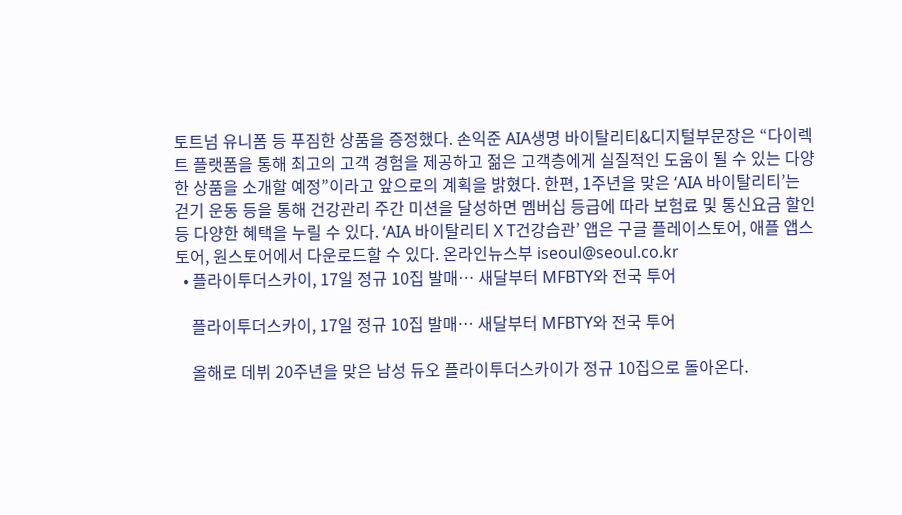토트넘 유니폼 등 푸짐한 상품을 증정했다. 손익준 AIA생명 바이탈리티&디지털부문장은 “다이렉트 플랫폼을 통해 최고의 고객 경험을 제공하고 젊은 고객층에게 실질적인 도움이 될 수 있는 다양한 상품을 소개할 예정”이라고 앞으로의 계획을 밝혔다. 한편, 1주년을 맞은 ‘AIA 바이탈리티’는 걷기 운동 등을 통해 건강관리 주간 미션을 달성하면 멤버십 등급에 따라 보험료 및 통신요금 할인 등 다양한 혜택을 누릴 수 있다. ‘AIA 바이탈리티 X T건강습관’ 앱은 구글 플레이스토어, 애플 앱스토어, 원스토어에서 다운로드할 수 있다. 온라인뉴스부 iseoul@seoul.co.kr
  • 플라이투더스카이, 17일 정규 10집 발매… 새달부터 MFBTY와 전국 투어

    플라이투더스카이, 17일 정규 10집 발매… 새달부터 MFBTY와 전국 투어

    올해로 데뷔 20주년을 맞은 남성 듀오 플라이투더스카이가 정규 10집으로 돌아온다.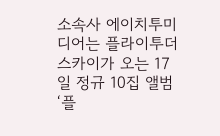소속사 에이치투미디어는 플라이투더스카이가 오는 17일 정규 10집 앨범 ‘플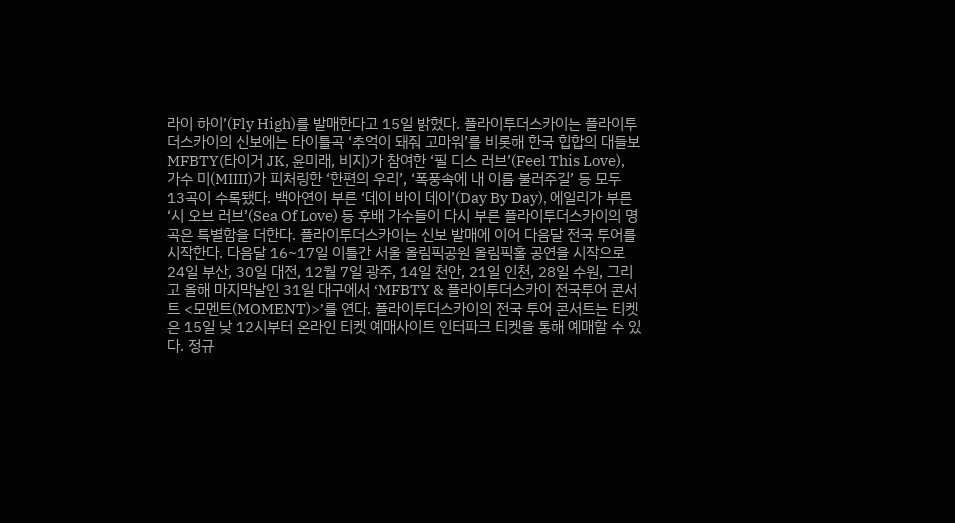라이 하이’(Fly High)를 발매한다고 15일 밝혔다. 플라이투더스카이는 플라이투더스카이의 신보에는 타이틀곡 ‘추억이 돼줘 고마워’를 비롯해 한국 힙합의 대들보 MFBTY(타이거 JK, 윤미래, 비지)가 참여한 ‘필 디스 러브’(Feel This Love), 가수 미(MIIII)가 피처링한 ‘한편의 우리’, ‘폭풍속에 내 이름 불러주길’ 등 모두 13곡이 수록됐다. 백아연이 부른 ‘데이 바이 데이’(Day By Day), 에일리가 부른 ‘시 오브 러브’(Sea Of Love) 등 후배 가수들이 다시 부른 플라이투더스카이의 명곡은 특별함을 더한다. 플라이투더스카이는 신보 발매에 이어 다음달 전국 투어를 시작한다. 다음달 16~17일 이틀간 서울 올림픽공원 올림픽홀 공연을 시작으로 24일 부산, 30일 대전, 12월 7일 광주, 14일 천안, 21일 인천, 28일 수원, 그리고 올해 마지막날인 31일 대구에서 ‘MFBTY & 플라이투더스카이 전국투어 콘서트 <모멘트(MOMENT)>’를 연다. 플라이투더스카이의 전국 투어 콘서트는 티켓은 15일 낮 12시부터 온라인 티켓 예매사이트 인터파크 티켓을 통해 예매할 수 있다. 정규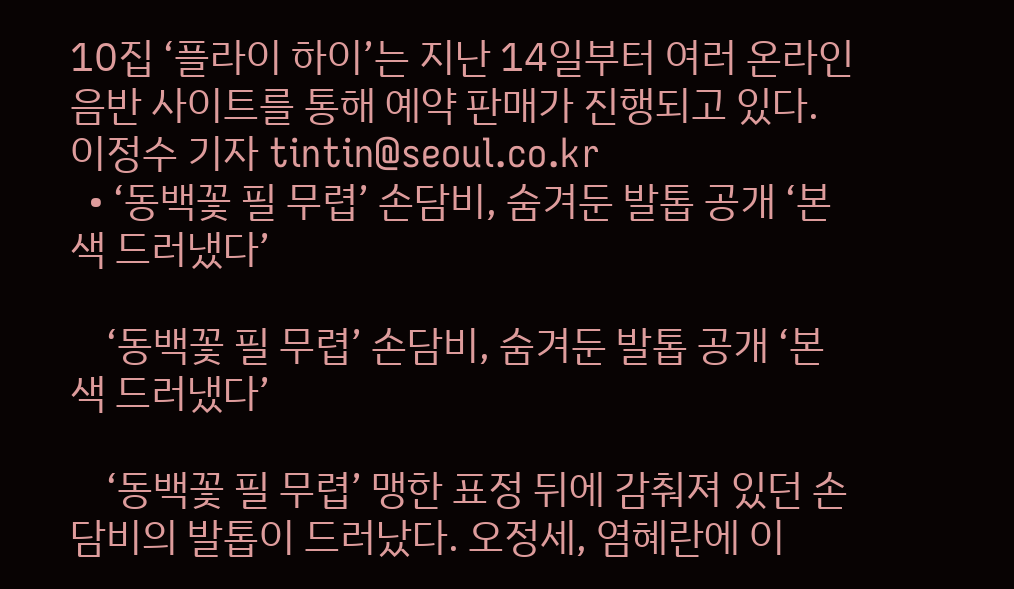10집 ‘플라이 하이’는 지난 14일부터 여러 온라인 음반 사이트를 통해 예약 판매가 진행되고 있다. 이정수 기자 tintin@seoul.co.kr
  • ‘동백꽃 필 무렵’ 손담비, 숨겨둔 발톱 공개 ‘본색 드러냈다’

    ‘동백꽃 필 무렵’ 손담비, 숨겨둔 발톱 공개 ‘본색 드러냈다’

    ‘동백꽃 필 무렵’ 맹한 표정 뒤에 감춰져 있던 손담비의 발톱이 드러났다. 오정세, 염혜란에 이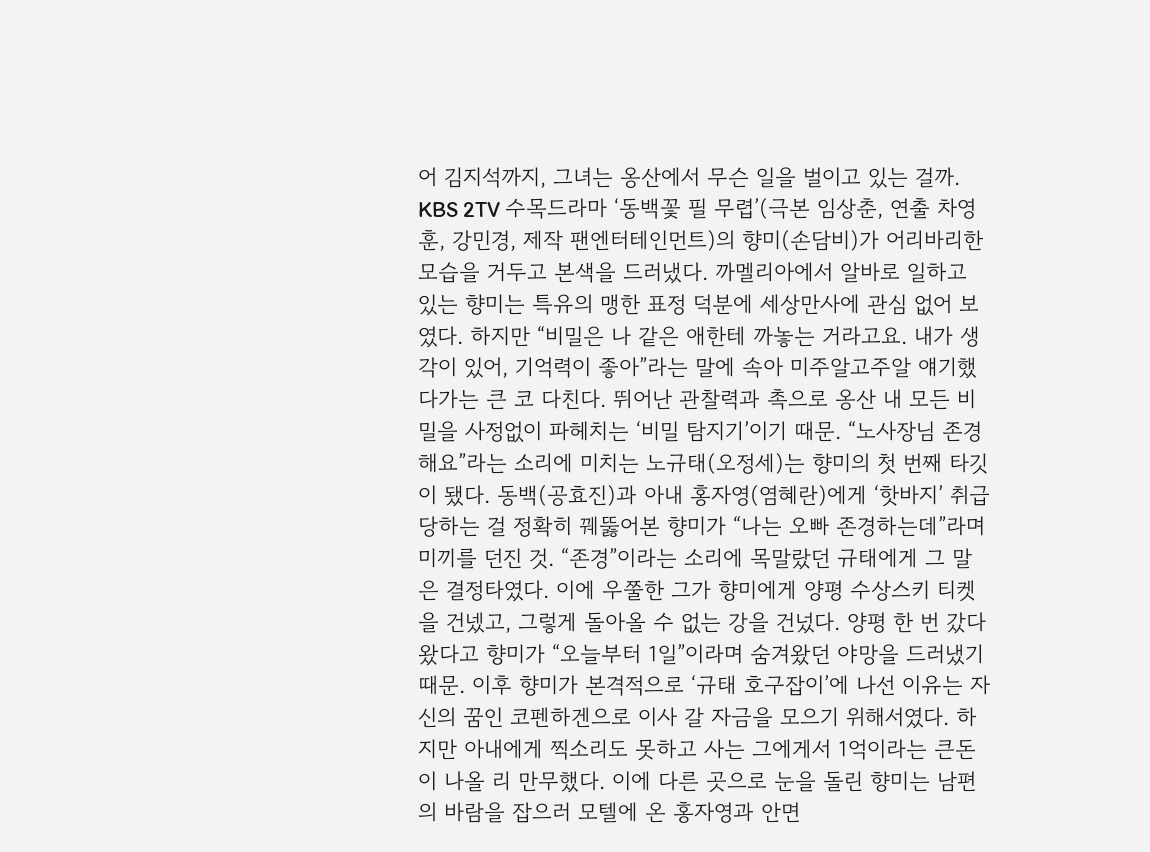어 김지석까지, 그녀는 옹산에서 무슨 일을 벌이고 있는 걸까. KBS 2TV 수목드라마 ‘동백꽃 필 무렵’(극본 임상춘, 연출 차영훈, 강민경, 제작 팬엔터테인먼트)의 향미(손담비)가 어리바리한 모습을 거두고 본색을 드러냈다. 까멜리아에서 알바로 일하고 있는 향미는 특유의 맹한 표정 덕분에 세상만사에 관심 없어 보였다. 하지만 “비밀은 나 같은 애한테 까놓는 거라고요. 내가 생각이 있어, 기억력이 좋아”라는 말에 속아 미주알고주알 얘기했다가는 큰 코 다친다. 뛰어난 관찰력과 촉으로 옹산 내 모든 비밀을 사정없이 파헤치는 ‘비밀 탐지기’이기 때문. “노사장님 존경해요”라는 소리에 미치는 노규태(오정세)는 향미의 첫 번째 타깃이 됐다. 동백(공효진)과 아내 홍자영(염혜란)에게 ‘핫바지’ 취급당하는 걸 정확히 꿰뚫어본 향미가 “나는 오빠 존경하는데”라며 미끼를 던진 것. “존경”이라는 소리에 목말랐던 규태에게 그 말은 결정타였다. 이에 우쭐한 그가 향미에게 양평 수상스키 티켓을 건넸고, 그렇게 돌아올 수 없는 강을 건넜다. 양평 한 번 갔다 왔다고 향미가 “오늘부터 1일”이라며 숨겨왔던 야망을 드러냈기 때문. 이후 향미가 본격적으로 ‘규태 호구잡이’에 나선 이유는 자신의 꿈인 코펜하겐으로 이사 갈 자금을 모으기 위해서였다. 하지만 아내에게 찍소리도 못하고 사는 그에게서 1억이라는 큰돈이 나올 리 만무했다. 이에 다른 곳으로 눈을 돌린 향미는 남편의 바람을 잡으러 모텔에 온 홍자영과 안면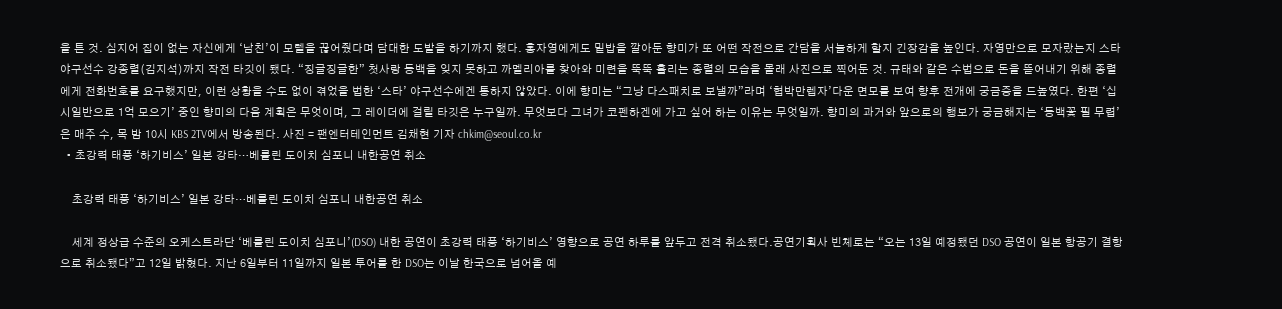을 튼 것. 심지어 집이 없는 자신에게 ‘남친’이 모텔을 끊어줬다며 담대한 도발을 하기까지 했다. 홍자영에게도 밑밥을 깔아둔 향미가 또 어떤 작전으로 간담을 서늘하게 할지 긴장감을 높인다. 자영만으로 모자랐는지 스타야구선수 강종렬(김지석)까지 작전 타깃이 됐다. “징글징글한” 첫사랑 동백을 잊지 못하고 까멜리아를 찾아와 미련을 뚝뚝 흘리는 종렬의 모습을 몰래 사진으로 찍어둔 것. 규태와 같은 수법으로 돈을 뜯어내기 위해 종렬에게 전화번호를 요구했지만, 이런 상황을 수도 없이 겪었을 법한 ‘스타’ 야구선수에겐 통하지 않았다. 이에 향미는 “그냥 다스패치로 보낼까”라며 ‘협박만렙자’다운 면모를 보여 향후 전개에 궁금증을 드높였다. 한편 ‘십시일반으로 1억 모으기’ 중인 향미의 다음 계획은 무엇이며, 그 레이더에 걸릴 타깃은 누구일까. 무엇보다 그녀가 코펜하겐에 가고 싶어 하는 이유는 무엇일까. 향미의 과거와 앞으로의 행보가 궁금해지는 ‘동백꽃 필 무렵’은 매주 수, 목 밤 10시 KBS 2TV에서 방송된다. 사진 = 팬엔터테인먼트 김채현 기자 chkim@seoul.co.kr
  • 초강력 태풍 ‘하기비스’ 일본 강타…베를린 도이치 심포니 내한공연 취소

    초강력 태풍 ‘하기비스’ 일본 강타…베를린 도이치 심포니 내한공연 취소

    세계 정상급 수준의 오케스트라단 ‘베를린 도이치 심포니’(DSO) 내한 공연이 초강력 태풍 ‘하기비스’ 영향으로 공연 하루를 앞두고 전격 취소됐다.공연기획사 빈체로는 “오는 13일 예정됐던 DSO 공연이 일본 항공기 결항으로 취소됐다”고 12일 밝혔다. 지난 6일부터 11일까지 일본 투어를 한 DSO는 이날 한국으로 넘어올 예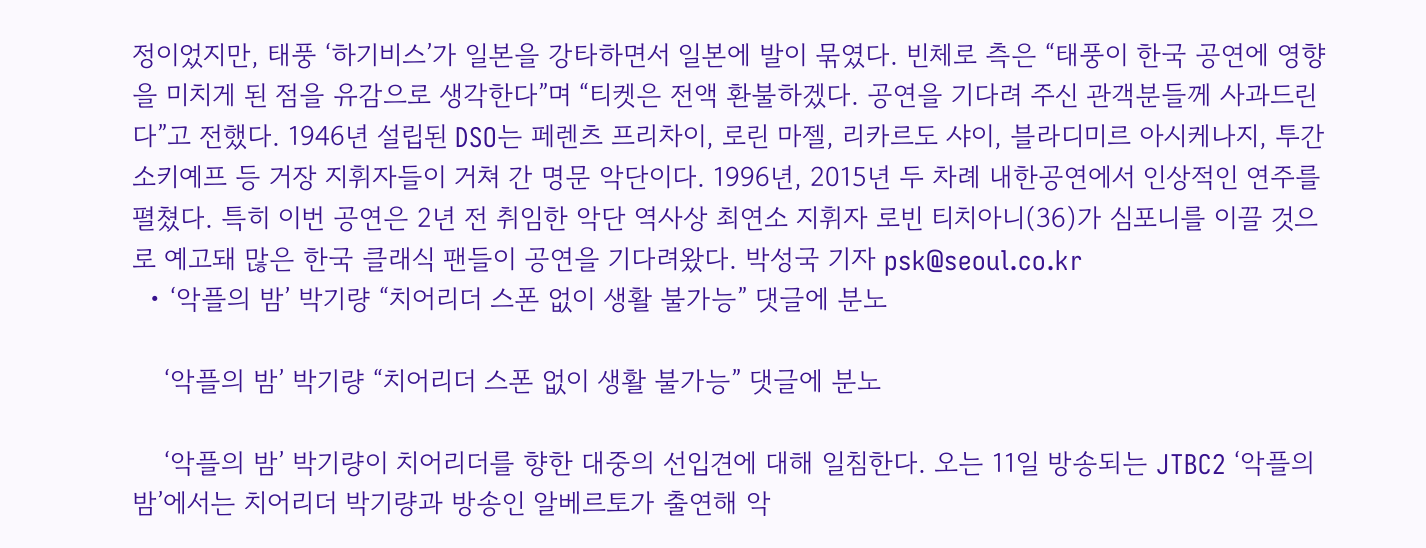정이었지만, 태풍 ‘하기비스’가 일본을 강타하면서 일본에 발이 묶였다. 빈체로 측은 “태풍이 한국 공연에 영향을 미치게 된 점을 유감으로 생각한다”며 “티켓은 전액 환불하겠다. 공연을 기다려 주신 관객분들께 사과드린다”고 전했다. 1946년 설립된 DSO는 페렌츠 프리차이, 로린 마젤, 리카르도 샤이, 블라디미르 아시케나지, 투간 소키예프 등 거장 지휘자들이 거쳐 간 명문 악단이다. 1996년, 2015년 두 차례 내한공연에서 인상적인 연주를 펼쳤다. 특히 이번 공연은 2년 전 취임한 악단 역사상 최연소 지휘자 로빈 티치아니(36)가 심포니를 이끌 것으로 예고돼 많은 한국 클래식 팬들이 공연을 기다려왔다. 박성국 기자 psk@seoul.co.kr
  • ‘악플의 밤’ 박기량 “치어리더 스폰 없이 생활 불가능” 댓글에 분노

    ‘악플의 밤’ 박기량 “치어리더 스폰 없이 생활 불가능” 댓글에 분노

    ‘악플의 밤’ 박기량이 치어리더를 향한 대중의 선입견에 대해 일침한다. 오는 11일 방송되는 JTBC2 ‘악플의 밤’에서는 치어리더 박기량과 방송인 알베르토가 출연해 악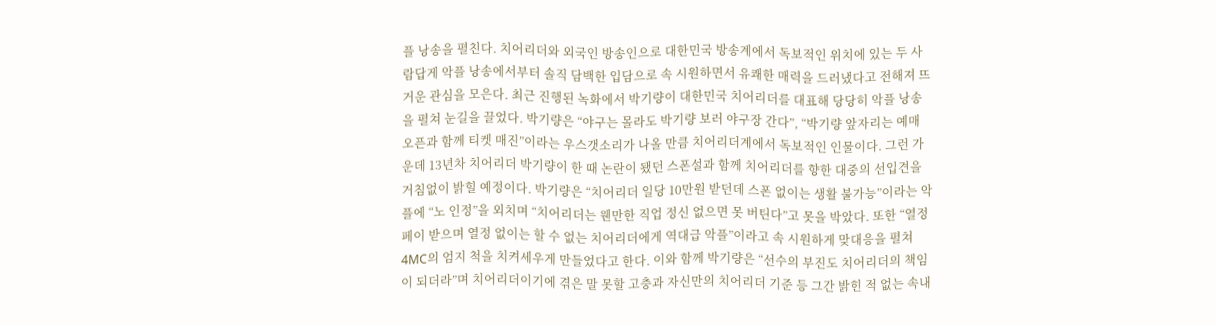플 낭송을 펼친다. 치어리더와 외국인 방송인으로 대한민국 방송계에서 독보적인 위치에 있는 두 사람답게 악플 낭송에서부터 솔직 담백한 입담으로 속 시원하면서 유쾌한 매력을 드러냈다고 전해져 뜨거운 관심을 모은다. 최근 진행된 녹화에서 박기량이 대한민국 치어리더를 대표해 당당히 악플 낭송을 펼쳐 눈길을 끌었다. 박기량은 “야구는 몰라도 박기량 보러 야구장 간다”, “박기량 앞자리는 예매 오픈과 함께 티켓 매진”이라는 우스갯소리가 나올 만큼 치어리더계에서 독보적인 인물이다. 그런 가운데 13년차 치어리더 박기량이 한 때 논란이 됐던 스폰설과 함께 치어리더를 향한 대중의 선입견을 거침없이 밝힐 예정이다. 박기량은 “치어리더 일당 10만원 받던데 스폰 없이는 생활 불가능”이라는 악플에 “노 인정”을 외치며 “치어리더는 웬만한 직업 정신 없으면 못 버틴다”고 못을 박았다. 또한 “열정페이 받으며 열정 없이는 할 수 없는 치어리더에게 역대급 악플”이라고 속 시원하게 맞대응을 펼쳐 4MC의 엄지 척을 치켜세우게 만들었다고 한다. 이와 함께 박기량은 “선수의 부진도 치어리더의 책임이 되더라”며 치어리더이기에 겪은 말 못할 고충과 자신만의 치어리더 기준 등 그간 밝힌 적 없는 속내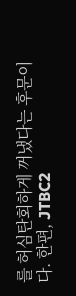를 허심탄회하게 꺼냈다는 후문이다. 한편, JTBC2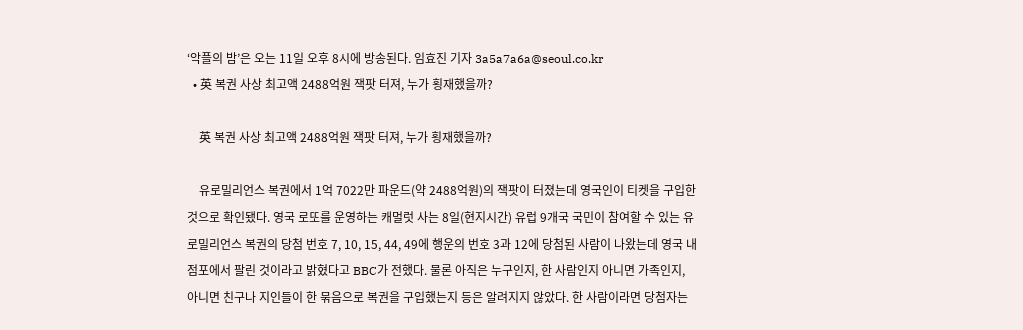‘악플의 밤’은 오는 11일 오후 8시에 방송된다. 임효진 기자 3a5a7a6a@seoul.co.kr
  • 英 복권 사상 최고액 2488억원 잭팟 터져, 누가 횡재했을까?

    英 복권 사상 최고액 2488억원 잭팟 터져, 누가 횡재했을까?

    유로밀리언스 복권에서 1억 7022만 파운드(약 2488억원)의 잭팟이 터졌는데 영국인이 티켓을 구입한 것으로 확인됐다. 영국 로또를 운영하는 캐멀럿 사는 8일(현지시간) 유럽 9개국 국민이 참여할 수 있는 유로밀리언스 복권의 당첨 번호 7, 10, 15, 44, 49에 행운의 번호 3과 12에 당첨된 사람이 나왔는데 영국 내 점포에서 팔린 것이라고 밝혔다고 BBC가 전했다. 물론 아직은 누구인지, 한 사람인지 아니면 가족인지, 아니면 친구나 지인들이 한 묶음으로 복권을 구입했는지 등은 알려지지 않았다. 한 사람이라면 당첨자는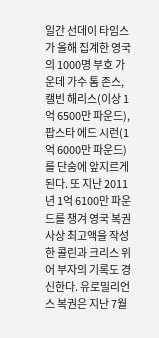일간 선데이 타임스가 올해 집계한 영국의 1000명 부호 가운데 가수 톰 존스, 캘빈 해리스(이상 1억 6500만 파운드), 팝스타 에드 시런(1억 6000만 파운드)를 단숨에 앞지르게 된다. 또 지난 2011년 1억 6100만 파운드를 챙겨 영국 복권 사상 최고액을 작성한 콜린과 크리스 위어 부자의 기록도 경신한다. 유로밀리언스 복권은 지난 7월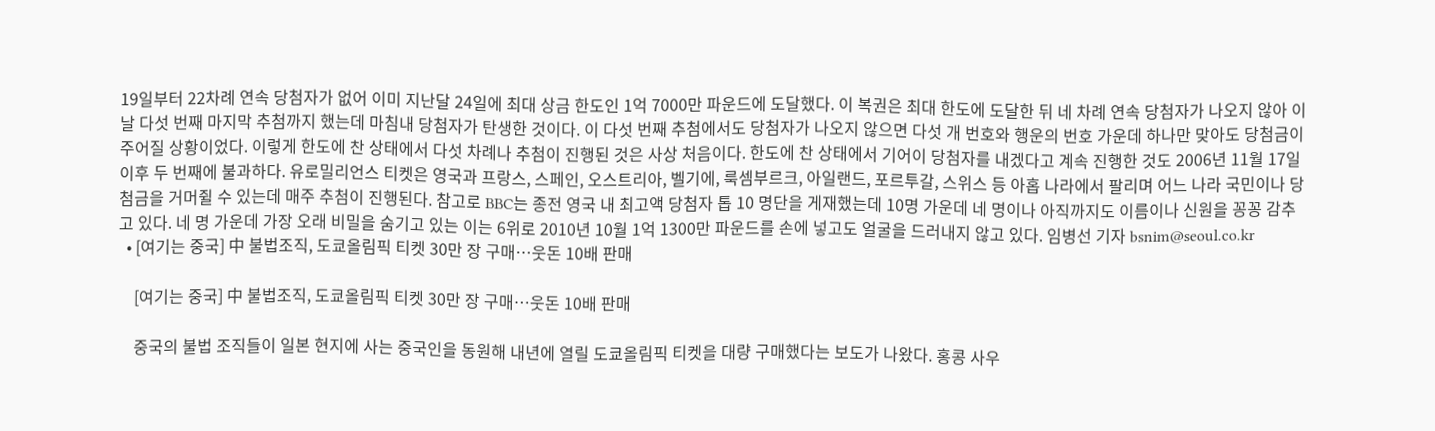19일부터 22차례 연속 당첨자가 없어 이미 지난달 24일에 최대 상금 한도인 1억 7000만 파운드에 도달했다. 이 복권은 최대 한도에 도달한 뒤 네 차례 연속 당첨자가 나오지 않아 이날 다섯 번째 마지막 추첨까지 했는데 마침내 당첨자가 탄생한 것이다. 이 다섯 번째 추첨에서도 당첨자가 나오지 않으면 다섯 개 번호와 행운의 번호 가운데 하나만 맞아도 당첨금이 주어질 상황이었다. 이렇게 한도에 찬 상태에서 다섯 차례나 추첨이 진행된 것은 사상 처음이다. 한도에 찬 상태에서 기어이 당첨자를 내겠다고 계속 진행한 것도 2006년 11월 17일 이후 두 번째에 불과하다. 유로밀리언스 티켓은 영국과 프랑스, 스페인, 오스트리아, 벨기에, 룩셈부르크, 아일랜드, 포르투갈, 스위스 등 아홉 나라에서 팔리며 어느 나라 국민이나 당첨금을 거머쥘 수 있는데 매주 추첨이 진행된다. 참고로 BBC는 종전 영국 내 최고액 당첨자 톱 10 명단을 게재했는데 10명 가운데 네 명이나 아직까지도 이름이나 신원을 꽁꽁 감추고 있다. 네 명 가운데 가장 오래 비밀을 숨기고 있는 이는 6위로 2010년 10월 1억 1300만 파운드를 손에 넣고도 얼굴을 드러내지 않고 있다. 임병선 기자 bsnim@seoul.co.kr
  • [여기는 중국] 中 불법조직, 도쿄올림픽 티켓 30만 장 구매…웃돈 10배 판매

    [여기는 중국] 中 불법조직, 도쿄올림픽 티켓 30만 장 구매…웃돈 10배 판매

    중국의 불법 조직들이 일본 현지에 사는 중국인을 동원해 내년에 열릴 도쿄올림픽 티켓을 대량 구매했다는 보도가 나왔다. 홍콩 사우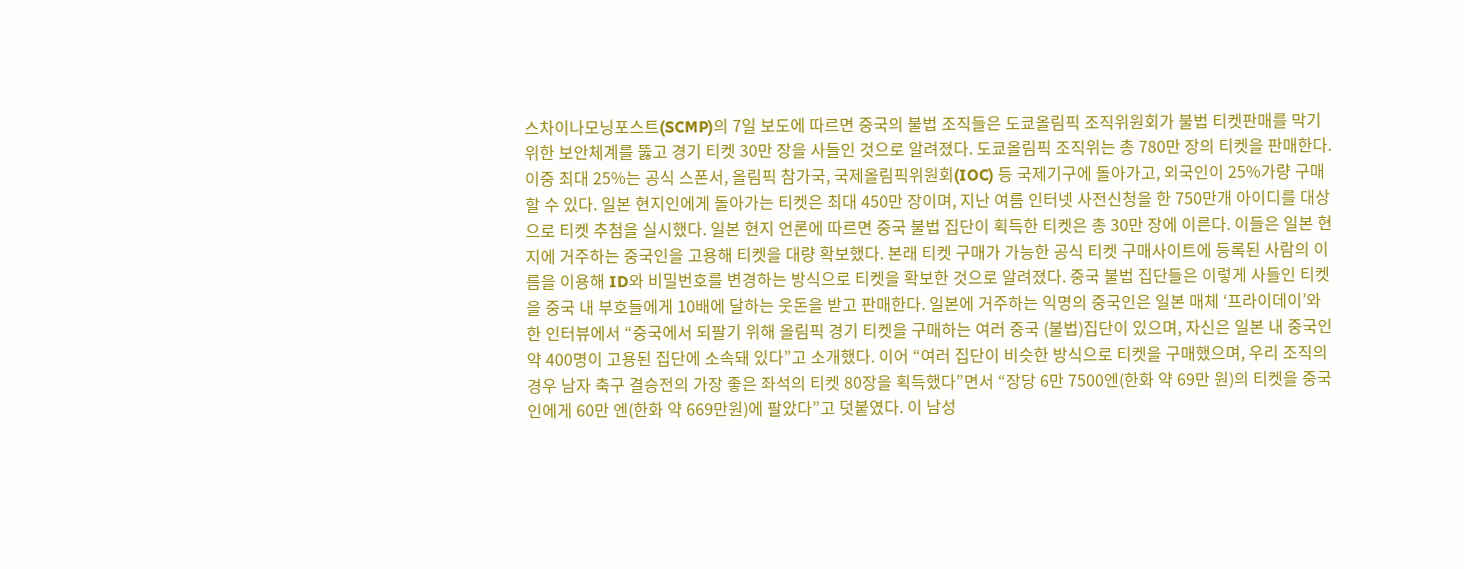스차이나모닝포스트(SCMP)의 7일 보도에 따르면 중국의 불법 조직들은 도쿄올림픽 조직위원회가 불법 티켓판매를 막기 위한 보안체계를 뚫고 경기 티켓 30만 장을 사들인 것으로 알려졌다. 도쿄올림픽 조직위는 총 780만 장의 티켓을 판매한다. 이중 최대 25%는 공식 스폰서, 올림픽 참가국, 국제올림픽위원회(IOC) 등 국제기구에 돌아가고, 외국인이 25%가량 구매할 수 있다. 일본 현지인에게 돌아가는 티켓은 최대 450만 장이며, 지난 여름 인터넷 사전신청을 한 750만개 아이디를 대상으로 티켓 추첨을 실시했다. 일본 현지 언론에 따르면 중국 불법 집단이 획득한 티켓은 총 30만 장에 이른다. 이들은 일본 현지에 거주하는 중국인을 고용해 티켓을 대량 확보했다. 본래 티켓 구매가 가능한 공식 티켓 구매사이트에 등록된 사람의 이름을 이용해 ID와 비밀번호를 변경하는 방식으로 티켓을 확보한 것으로 알려졌다. 중국 불법 집단들은 이렇게 사들인 티켓을 중국 내 부호들에게 10배에 달하는 웃돈을 받고 판매한다. 일본에 거주하는 익명의 중국인은 일본 매체 ‘프라이데이’와 한 인터뷰에서 “중국에서 되팔기 위해 올림픽 경기 티켓을 구매하는 여러 중국 (불법)집단이 있으며, 자신은 일본 내 중국인 약 400명이 고용된 집단에 소속돼 있다”고 소개했다. 이어 “여러 집단이 비슷한 방식으로 티켓을 구매했으며, 우리 조직의 경우 남자 축구 결승전의 가장 좋은 좌석의 티켓 80장을 획득했다”면서 “장당 6만 7500엔(한화 약 69만 원)의 티켓을 중국인에게 60만 엔(한화 약 669만원)에 팔았다”고 덧붙였다. 이 남성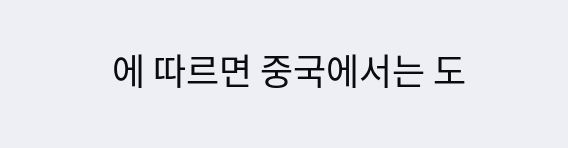에 따르면 중국에서는 도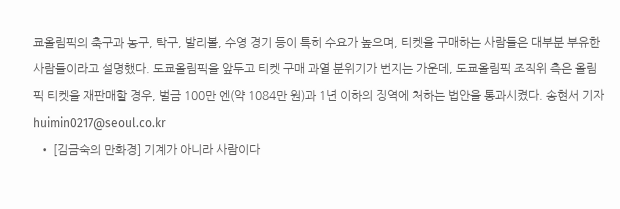쿄올림픽의 축구과 농구, 탁구, 발리볼, 수영 경기 등이 특히 수요가 높으며, 티켓을 구매하는 사람들은 대부분 부유한 사람들이라고 설명했다. 도쿄올림픽을 앞두고 티켓 구매 과열 분위기가 번지는 가운데, 도쿄올림픽 조직위 측은 올림픽 티켓을 재판매할 경우, 벌금 100만 엔(약 1084만 원)과 1년 이하의 징역에 처하는 법안을 통과시켰다. 송현서 기자 huimin0217@seoul.co.kr
  • [김금숙의 만화경] 기계가 아니라 사람이다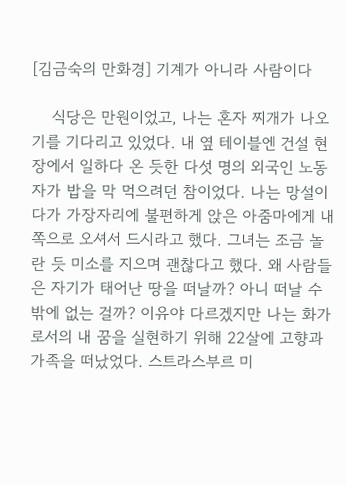[김금숙의 만화경] 기계가 아니라 사람이다

    식당은 만원이었고, 나는 혼자 찌개가 나오기를 기다리고 있었다. 내 옆 테이블엔 건설 현장에서 일하다 온 듯한 다섯 명의 외국인 노동자가 밥을 막 먹으려던 참이었다. 나는 망설이다가 가장자리에 불편하게 앉은 아줌마에게 내 쪽으로 오셔서 드시라고 했다. 그녀는 조금 놀란 듯 미소를 지으며 괜찮다고 했다. 왜 사람들은 자기가 태어난 땅을 떠날까? 아니 떠날 수밖에 없는 걸까? 이유야 다르겠지만 나는 화가로서의 내 꿈을 실현하기 위해 22살에 고향과 가족을 떠났었다. 스트라스부르 미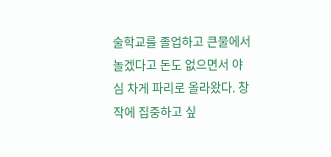술학교를 졸업하고 큰물에서 놀겠다고 돈도 없으면서 야심 차게 파리로 올라왔다. 창작에 집중하고 싶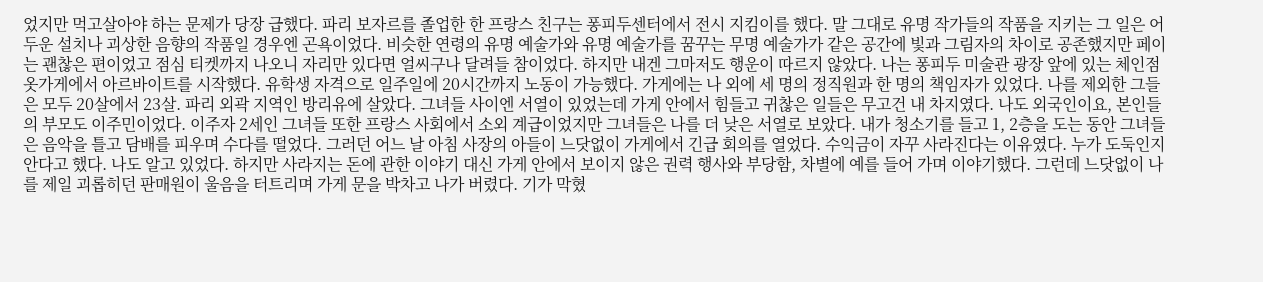었지만 먹고살아야 하는 문제가 당장 급했다. 파리 보자르를 졸업한 한 프랑스 친구는 퐁피두센터에서 전시 지킴이를 했다. 말 그대로 유명 작가들의 작품을 지키는 그 일은 어두운 설치나 괴상한 음향의 작품일 경우엔 곤욕이었다. 비슷한 연령의 유명 예술가와 유명 예술가를 꿈꾸는 무명 예술가가 같은 공간에 빛과 그림자의 차이로 공존했지만 페이는 괜찮은 편이었고 점심 티켓까지 나오니 자리만 있다면 얼씨구나 달려들 참이었다. 하지만 내겐 그마저도 행운이 따르지 않았다. 나는 퐁피두 미술관 광장 앞에 있는 체인점 옷가게에서 아르바이트를 시작했다. 유학생 자격으로 일주일에 20시간까지 노동이 가능했다. 가게에는 나 외에 세 명의 정직원과 한 명의 책임자가 있었다. 나를 제외한 그들은 모두 20살에서 23살. 파리 외곽 지역인 방리유에 살았다. 그녀들 사이엔 서열이 있었는데 가게 안에서 힘들고 귀찮은 일들은 무고건 내 차지였다. 나도 외국인이요, 본인들의 부모도 이주민이었다. 이주자 2세인 그녀들 또한 프랑스 사회에서 소외 계급이었지만 그녀들은 나를 더 낮은 서열로 보았다. 내가 청소기를 들고 1, 2층을 도는 동안 그녀들은 음악을 틀고 담배를 피우며 수다를 떨었다. 그러던 어느 날 아침 사장의 아들이 느닷없이 가게에서 긴급 회의를 열었다. 수익금이 자꾸 사라진다는 이유였다. 누가 도둑인지 안다고 했다. 나도 알고 있었다. 하지만 사라지는 돈에 관한 이야기 대신 가게 안에서 보이지 않은 권력 행사와 부당함, 차별에 예를 들어 가며 이야기했다. 그런데 느닷없이 나를 제일 괴롭히던 판매원이 울음을 터트리며 가게 문을 박차고 나가 버렸다. 기가 막혔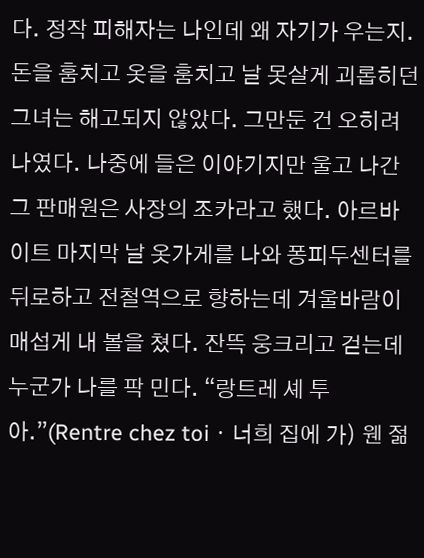다. 정작 피해자는 나인데 왜 자기가 우는지. 돈을 훔치고 옷을 훔치고 날 못살게 괴롭히던 그녀는 해고되지 않았다. 그만둔 건 오히려 나였다. 나중에 들은 이야기지만 울고 나간 그 판매원은 사장의 조카라고 했다. 아르바이트 마지막 날 옷가게를 나와 퐁피두센터를 뒤로하고 전철역으로 향하는데 겨울바람이 매섭게 내 볼을 쳤다. 잔뜩 웅크리고 걷는데 누군가 나를 팍 민다. “랑트레 셰 투아.”(Rentre chez toiㆍ너희 집에 가) 웬 젊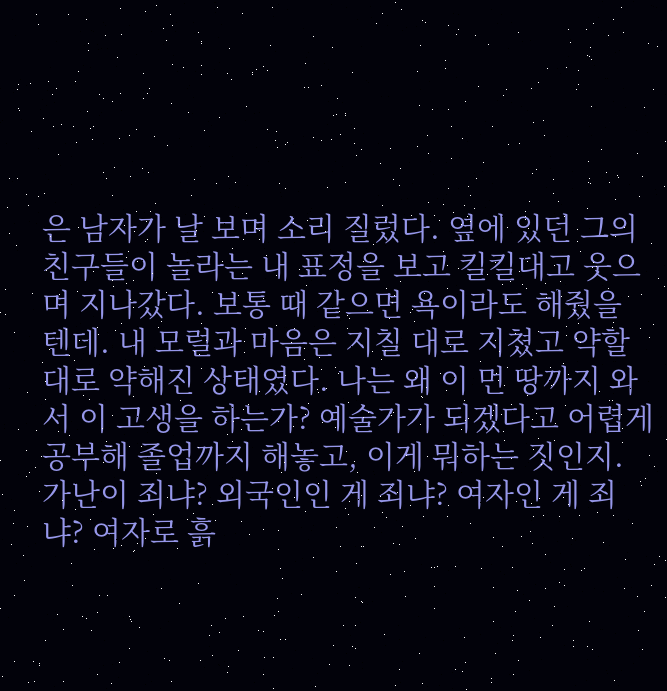은 남자가 날 보며 소리 질렀다. 옆에 있던 그의 친구들이 놀라는 내 표정을 보고 킬킬대고 웃으며 지나갔다. 보통 때 같으면 욕이라도 해줬을 텐데. 내 모럴과 마음은 지칠 대로 지쳤고 약할 대로 약해진 상태였다. 나는 왜 이 먼 땅까지 와서 이 고생을 하는가? 예술가가 되겠다고 어렵게 공부해 졸업까지 해놓고, 이게 뭐하는 짓인지. 가난이 죄냐? 외국인인 게 죄냐? 여자인 게 죄냐? 여자로 흙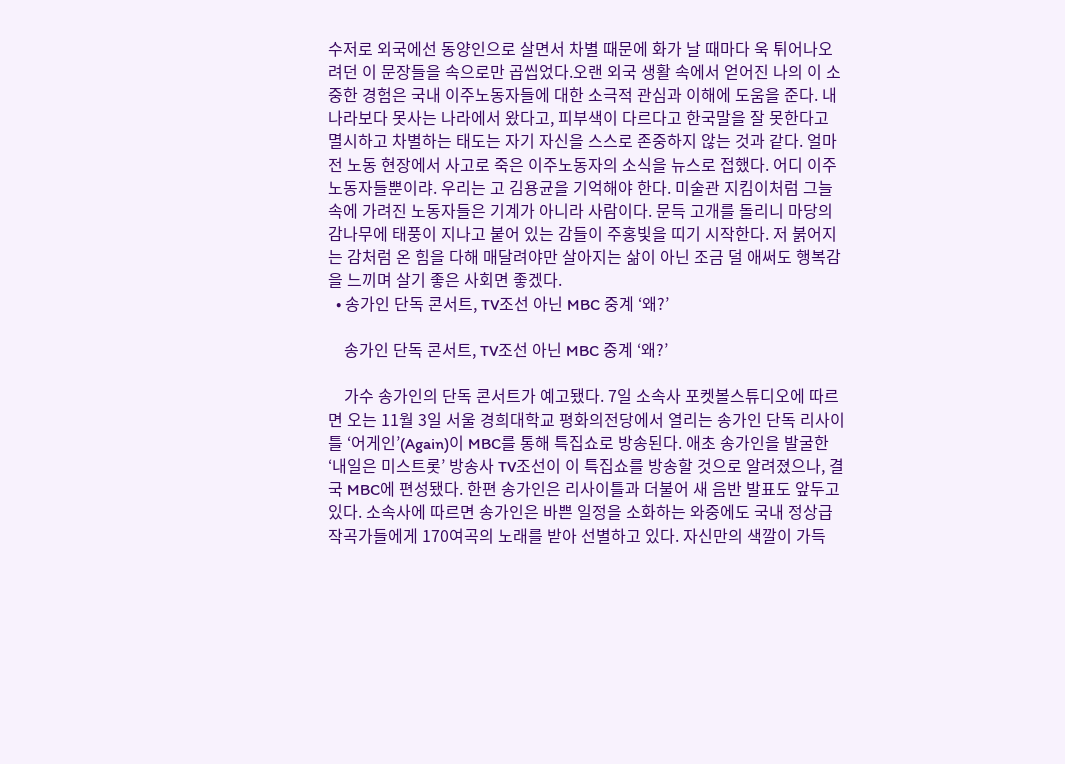수저로 외국에선 동양인으로 살면서 차별 때문에 화가 날 때마다 욱 튀어나오려던 이 문장들을 속으로만 곱씹었다.오랜 외국 생활 속에서 얻어진 나의 이 소중한 경험은 국내 이주노동자들에 대한 소극적 관심과 이해에 도움을 준다. 내 나라보다 못사는 나라에서 왔다고, 피부색이 다르다고 한국말을 잘 못한다고 멸시하고 차별하는 태도는 자기 자신을 스스로 존중하지 않는 것과 같다. 얼마 전 노동 현장에서 사고로 죽은 이주노동자의 소식을 뉴스로 접했다. 어디 이주노동자들뿐이랴. 우리는 고 김용균을 기억해야 한다. 미술관 지킴이처럼 그늘 속에 가려진 노동자들은 기계가 아니라 사람이다. 문득 고개를 돌리니 마당의 감나무에 태풍이 지나고 붙어 있는 감들이 주홍빛을 띠기 시작한다. 저 붉어지는 감처럼 온 힘을 다해 매달려야만 살아지는 삶이 아닌 조금 덜 애써도 행복감을 느끼며 살기 좋은 사회면 좋겠다.
  • 송가인 단독 콘서트, TV조선 아닌 MBC 중계 ‘왜?’

    송가인 단독 콘서트, TV조선 아닌 MBC 중계 ‘왜?’

    가수 송가인의 단독 콘서트가 예고됐다. 7일 소속사 포켓볼스튜디오에 따르면 오는 11월 3일 서울 경희대학교 평화의전당에서 열리는 송가인 단독 리사이틀 ‘어게인’(Again)이 MBC를 통해 특집쇼로 방송된다. 애초 송가인을 발굴한 ‘내일은 미스트롯’ 방송사 TV조선이 이 특집쇼를 방송할 것으로 알려졌으나, 결국 MBC에 편성됐다. 한편 송가인은 리사이틀과 더불어 새 음반 발표도 앞두고 있다. 소속사에 따르면 송가인은 바쁜 일정을 소화하는 와중에도 국내 정상급 작곡가들에게 170여곡의 노래를 받아 선별하고 있다. 자신만의 색깔이 가득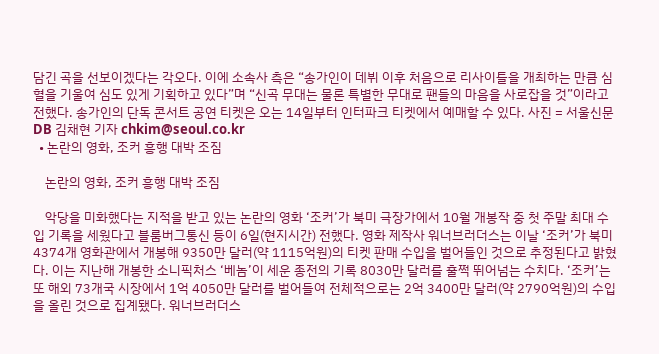담긴 곡을 선보이겠다는 각오다. 이에 소속사 측은 “송가인이 데뷔 이후 처음으로 리사이틀을 개최하는 만큼 심혈을 기울여 심도 있게 기획하고 있다”며 “신곡 무대는 물론 특별한 무대로 팬들의 마음을 사로잡을 것”이라고 전했다. 송가인의 단독 콘서트 공연 티켓은 오는 14일부터 인터파크 티켓에서 예매할 수 있다. 사진 = 서울신문DB 김채현 기자 chkim@seoul.co.kr
  • 논란의 영화, 조커 흥행 대박 조짐

    논란의 영화, 조커 흥행 대박 조짐

    악당을 미화했다는 지적을 받고 있는 논란의 영화 ‘조커’가 북미 극장가에서 10월 개봉작 중 첫 주말 최대 수입 기록을 세웠다고 블룸버그통신 등이 6일(현지시간) 전했다. 영화 제작사 워너브러더스는 이날 ‘조커’가 북미 4374개 영화관에서 개봉해 9350만 달러(약 1115억원)의 티켓 판매 수입을 벌어들인 것으로 추정된다고 밝혔다. 이는 지난해 개봉한 소니픽처스 ‘베놈’이 세운 종전의 기록 8030만 달러를 훌쩍 뛰어넘는 수치다. ‘조커’는 또 해외 73개국 시장에서 1억 4050만 달러를 벌어들여 전체적으로는 2억 3400만 달러(약 2790억원)의 수입을 올린 것으로 집계됐다. 워너브러더스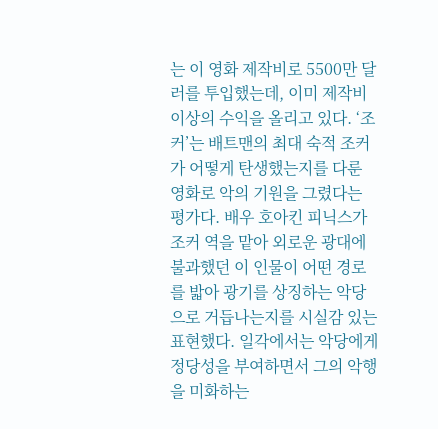는 이 영화 제작비로 5500만 달러를 투입했는데, 이미 제작비 이상의 수익을 올리고 있다. ‘조커’는 배트맨의 최대 숙적 조커가 어떻게 탄생했는지를 다룬 영화로 악의 기원을 그렸다는 평가다. 배우 호아킨 피닉스가 조커 역을 맡아 외로운 광대에 불과했던 이 인물이 어떤 경로를 밟아 광기를 상징하는 악당으로 거듭나는지를 시실감 있는 표현했다. 일각에서는 악당에게 정당성을 부여하면서 그의 악행을 미화하는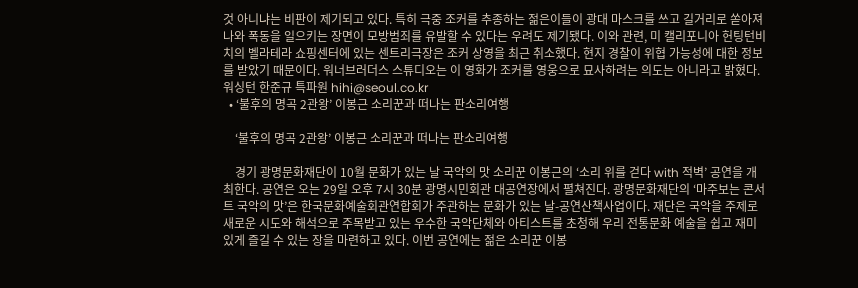것 아니냐는 비판이 제기되고 있다. 특히 극중 조커를 추종하는 젊은이들이 광대 마스크를 쓰고 길거리로 쏟아져 나와 폭동을 일으키는 장면이 모방범죄를 유발할 수 있다는 우려도 제기됐다. 이와 관련, 미 캘리포니아 헌팅턴비치의 벨라테라 쇼핑센터에 있는 센트리극장은 조커 상영을 최근 취소했다. 현지 경찰이 위협 가능성에 대한 정보를 받았기 때문이다. 워너브러더스 스튜디오는 이 영화가 조커를 영웅으로 묘사하려는 의도는 아니라고 밝혔다. 워싱턴 한준규 특파원 hihi@seoul.co.kr
  • ‘불후의 명곡 2관왕’ 이봉근 소리꾼과 떠나는 판소리여행

    ‘불후의 명곡 2관왕’ 이봉근 소리꾼과 떠나는 판소리여행

    경기 광명문화재단이 10월 문화가 있는 날 국악의 맛 소리꾼 이봉근의 ‘소리 위를 걷다 with 적벽’ 공연을 개최한다. 공연은 오는 29일 오후 7시 30분 광명시민회관 대공연장에서 펼쳐진다. 광명문화재단의 ‘마주보는 콘서트 국악의 맛’은 한국문화예술회관연합회가 주관하는 문화가 있는 날-공연산책사업이다. 재단은 국악을 주제로 새로운 시도와 해석으로 주목받고 있는 우수한 국악단체와 아티스트를 초청해 우리 전통문화 예술을 쉽고 재미있게 즐길 수 있는 장을 마련하고 있다. 이번 공연에는 젊은 소리꾼 이봉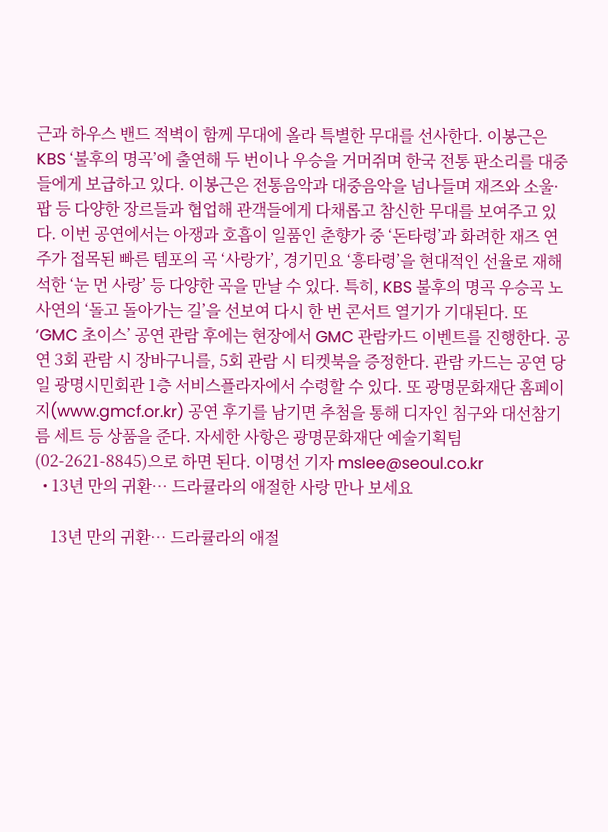근과 하우스 밴드 적벽이 함께 무대에 올라 특별한 무대를 선사한다. 이봉근은 KBS ‘불후의 명곡’에 출연해 두 번이나 우승을 거머쥐며 한국 전통 판소리를 대중들에게 보급하고 있다. 이봉근은 전통음악과 대중음악을 넘나들며 재즈와 소울· 팝 등 다양한 장르들과 협업해 관객들에게 다채롭고 참신한 무대를 보여주고 있다. 이번 공연에서는 아쟁과 호흡이 일품인 춘향가 중 ‘돈타령’과 화려한 재즈 연주가 접목된 빠른 템포의 곡 ‘사랑가’, 경기민요 ‘흥타령’을 현대적인 선율로 재해석한 ‘눈 먼 사랑’ 등 다양한 곡을 만날 수 있다. 특히, KBS 불후의 명곡 우승곡 노사연의 ‘돌고 돌아가는 길’을 선보여 다시 한 번 콘서트 열기가 기대된다. 또 ‘GMC 초이스’ 공연 관람 후에는 현장에서 GMC 관람카드 이벤트를 진행한다. 공연 3회 관람 시 장바구니를, 5회 관람 시 티켓북을 증정한다. 관람 카드는 공연 당일 광명시민회관 1층 서비스플라자에서 수령할 수 있다. 또 광명문화재단 홈페이지(www.gmcf.or.kr) 공연 후기를 남기면 추첨을 통해 디자인 침구와 대선참기름 세트 등 상품을 준다. 자세한 사항은 광명문화재단 예술기획팀(02-2621-8845)으로 하면 된다. 이명선 기자 mslee@seoul.co.kr
  • 13년 만의 귀환… 드라큘라의 애절한 사랑 만나 보세요

    13년 만의 귀환… 드라큘라의 애절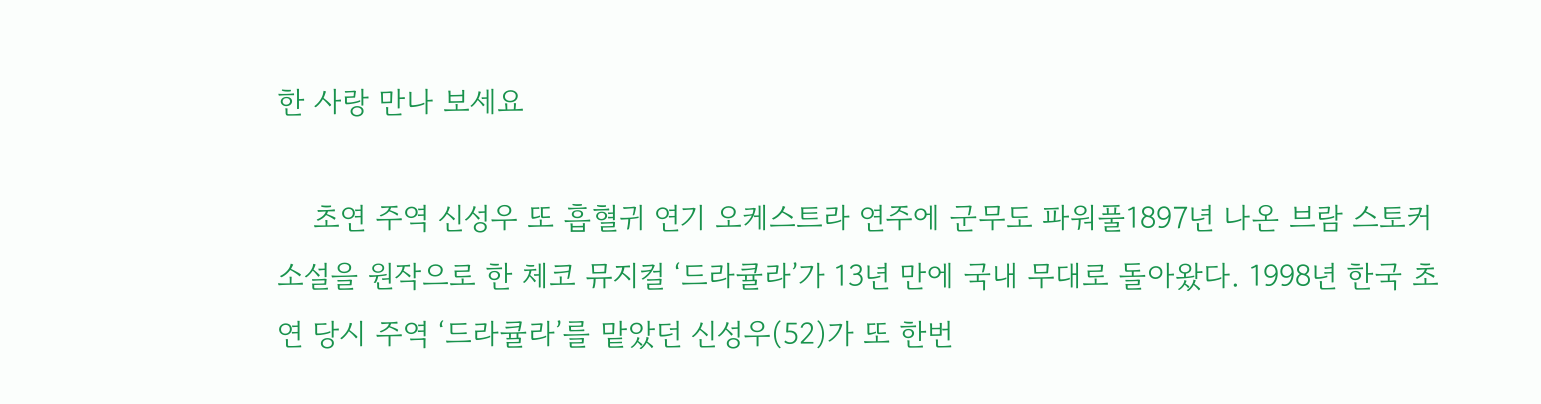한 사랑 만나 보세요

    초연 주역 신성우 또 흡혈귀 연기 오케스트라 연주에 군무도 파워풀1897년 나온 브람 스토커 소설을 원작으로 한 체코 뮤지컬 ‘드라큘라’가 13년 만에 국내 무대로 돌아왔다. 1998년 한국 초연 당시 주역 ‘드라큘라’를 맡았던 신성우(52)가 또 한번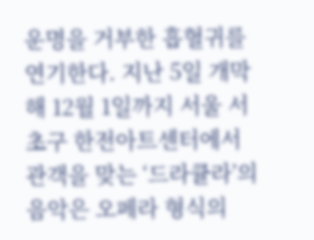운명을 거부한 흡혈귀를 연기한다. 지난 5일 개막해 12월 1일까지 서울 서초구 한전아트센터에서 관객을 맞는 ‘드라큘라’의 음악은 오페라 형식의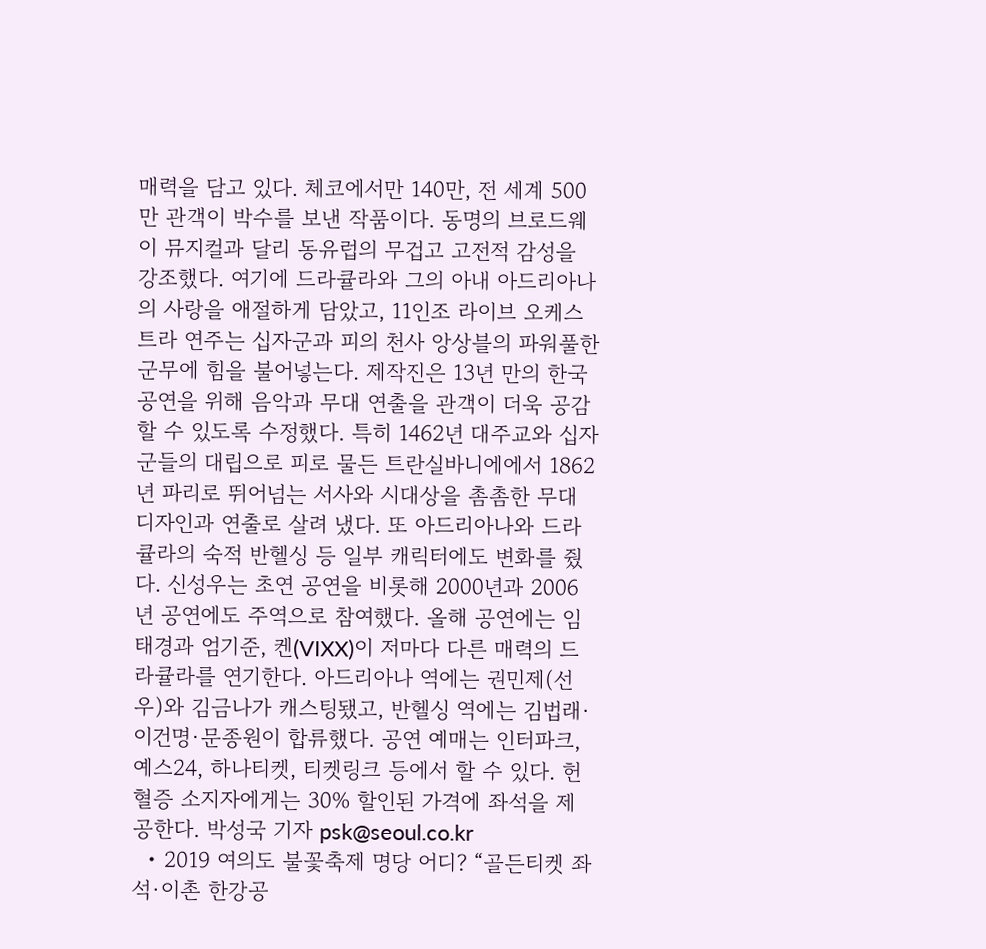매력을 담고 있다. 체코에서만 140만, 전 세계 500만 관객이 박수를 보낸 작품이다. 동명의 브로드웨이 뮤지컬과 달리 동유럽의 무겁고 고전적 감성을 강조했다. 여기에 드라큘라와 그의 아내 아드리아나의 사랑을 애절하게 담았고, 11인조 라이브 오케스트라 연주는 십자군과 피의 천사 앙상블의 파워풀한 군무에 힘을 불어넣는다. 제작진은 13년 만의 한국 공연을 위해 음악과 무대 연출을 관객이 더욱 공감할 수 있도록 수정했다. 특히 1462년 대주교와 십자군들의 대립으로 피로 물든 트란실바니에에서 1862년 파리로 뛰어넘는 서사와 시대상을 촘촘한 무대 디자인과 연출로 살려 냈다. 또 아드리아나와 드라큘라의 숙적 반헬싱 등 일부 캐릭터에도 변화를 줬다. 신성우는 초연 공연을 비롯해 2000년과 2006년 공연에도 주역으로 참여했다. 올해 공연에는 임태경과 엄기준, 켄(VIXX)이 저마다 다른 매력의 드라큘라를 연기한다. 아드리아나 역에는 권민제(선우)와 김금나가 캐스팅됐고, 반헬싱 역에는 김법래·이건명·문종원이 합류했다. 공연 예매는 인터파크, 예스24, 하나티켓, 티켓링크 등에서 할 수 있다. 헌혈증 소지자에게는 30% 할인된 가격에 좌석을 제공한다. 박성국 기자 psk@seoul.co.kr
  • 2019 여의도 불꽃축제 명당 어디? “골든티켓 좌석·이촌 한강공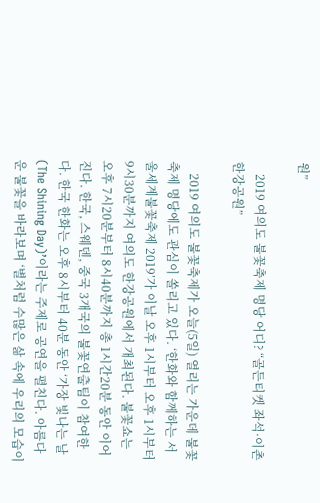원”

    2019 여의도 불꽃축제 명당 어디? “골든티켓 좌석·이촌 한강공원”

    2019 여의도 불꽃축제가 오늘(5일) 열리는 가운데 불꽃축제 명당에도 관심이 쏠리고 있다. ‘한화와 함께하는 서울세계불꽃축제 2019’가 이날 오후 1시부터 오후 1시부터 9시30분까지 여의도 한강공원에서 개최된다. 불꽃쇼는 오후 7시20분부터 8시40분까지 총 1시간20분 동안 이어진다. 한국, 스웨덴, 중국 3개국의 불꽃연출팀이 참여한다. 한국 한화는 오후 8시부터 40분 동안 ‘가장 빛나는 날(The Shining Day)’이라는 주제로 공연을 펼친다. 아름다운 불꽃을 바라보며 ‘별처럼 수많은 삶 속에 우리의 모습이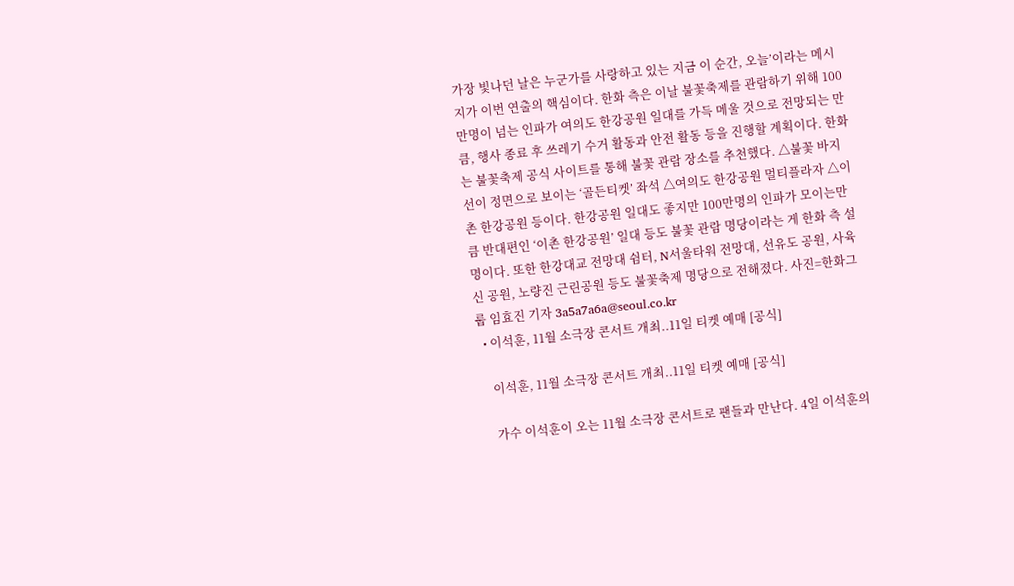가장 빛나던 날은 누군가를 사랑하고 있는 지금 이 순간, 오늘’이라는 메시지가 이번 연출의 핵심이다. 한화 측은 이날 불꽃축제를 관람하기 위해 100만명이 넘는 인파가 여의도 한강공원 일대를 가득 메울 것으로 전망되는 만큼, 행사 종료 후 쓰레기 수거 활동과 안전 활동 등을 진행할 계획이다. 한화는 불꽃축제 공식 사이트를 통해 불꽃 관람 장소를 추천했다. △불꽃 바지선이 정면으로 보이는 ‘골든티켓’ 좌석 △여의도 한강공원 멀티플라자 △이촌 한강공원 등이다. 한강공원 일대도 좋지만 100만명의 인파가 모이는만큼 반대편인 ‘이촌 한강공원’ 일대 등도 불꽃 관람 명당이라는 게 한화 측 설명이다. 또한 한강대교 전망대 쉼터, N서울타워 전망대, 선유도 공원, 사육신 공원, 노량진 근린공원 등도 불꽃축제 명당으로 전해졌다. 사진=한화그룹 임효진 기자 3a5a7a6a@seoul.co.kr
  • 이석훈, 11월 소극장 콘서트 개최..11일 티켓 예매 [공식]

    이석훈, 11월 소극장 콘서트 개최..11일 티켓 예매 [공식]

    가수 이석훈이 오는 11월 소극장 콘서트로 팬들과 만난다. 4일 이석훈의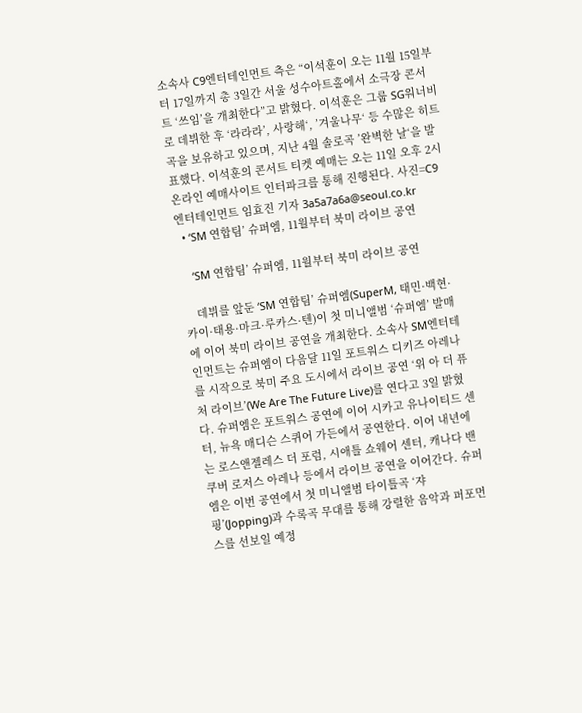소속사 C9엔터테인먼트 측은 “이석훈이 오는 11월 15일부터 17일까지 총 3일간 서울 성수아트홀에서 소극장 콘서트 ‘쓰임’을 개최한다”고 밝혔다. 이석훈은 그룹 SG워너비로 데뷔한 후 ‘라라라’, 사랑해‘, ’겨울나무‘ 등 수많은 히트곡을 보유하고 있으며, 지난 4월 솔로곡 ’완벽한 날‘을 발표했다. 이석훈의 콘서트 티켓 예매는 오는 11일 오후 2시 온라인 예매사이트 인터파크를 통해 진행된다. 사진=C9엔터테인먼트 임효진 기자 3a5a7a6a@seoul.co.kr
  • ‘SM 연합팀’ 슈퍼엠, 11월부터 북미 라이브 공연

    ‘SM 연합팀’ 슈퍼엠, 11월부터 북미 라이브 공연

    데뷔를 앞둔 ‘SM 연합팀’ 슈퍼엠(SuperM, 태민·백현·카이·태용·마크·루카스·텐)이 첫 미니앨범 ‘슈퍼엠’ 발매에 이어 북미 라이브 공연을 개최한다. 소속사 SM엔터테인먼트는 슈퍼엠이 다음달 11일 포트워스 디키즈 아레나를 시작으로 북미 주요 도시에서 라이브 공연 ‘위 아 더 퓨처 라이브’(We Are The Future Live)를 연다고 3일 밝혔다. 슈퍼엠은 포트워스 공연에 이어 시카고 유나이티드 센터, 뉴욕 매디슨 스퀴어 가든에서 공연한다. 이어 내년에는 로스앤젤레스 더 포럼, 시애틀 쇼웨어 센터, 캐나다 밴쿠버 로저스 아레나 등에서 라이브 공연을 이어간다. 슈퍼엠은 이번 공연에서 첫 미니앨범 타이틀곡 ‘쟈핑’(Jopping)과 수록곡 무대를 통해 강렬한 음악과 퍼포먼스를 선보일 예정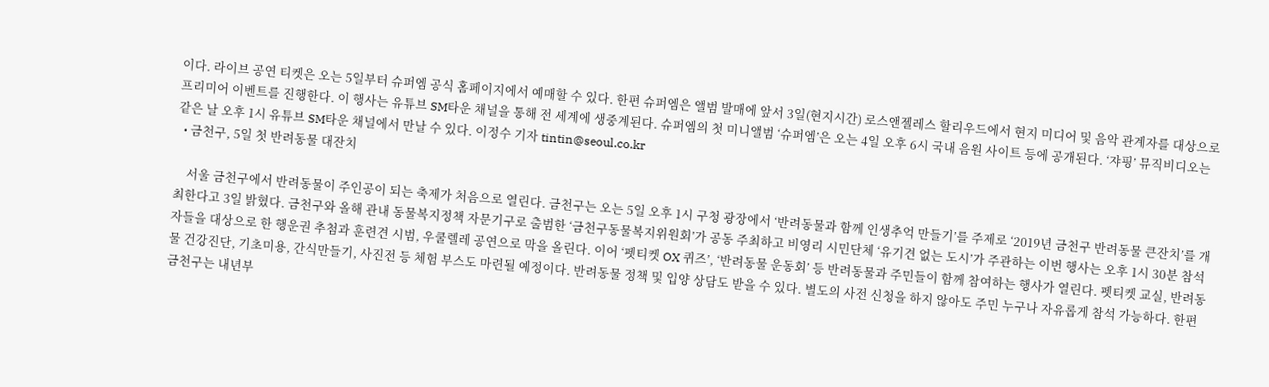이다. 라이브 공연 티켓은 오는 5일부터 슈퍼엠 공식 홈페이지에서 예매할 수 있다. 한편 슈퍼엠은 앨범 발매에 앞서 3일(현지시간) 로스앤젤레스 할리우드에서 현지 미디어 및 음악 관계자를 대상으로 프리미어 이벤트를 진행한다. 이 행사는 유튜브 SM타운 채널을 통해 전 세계에 생중계된다. 슈퍼엠의 첫 미니앨범 ‘슈퍼엠’은 오는 4일 오후 6시 국내 음원 사이트 등에 공개된다. ‘쟈핑’ 뮤직비디오는 같은 날 오후 1시 유튜브 SM타운 채널에서 만날 수 있다. 이정수 기자 tintin@seoul.co.kr
  • 금천구, 5일 첫 반려동물 대잔치

    서울 금천구에서 반려동물이 주인공이 되는 축제가 처음으로 열린다. 금천구는 오는 5일 오후 1시 구청 광장에서 ‘반려동물과 함께 인생추억 만들기’를 주제로 ‘2019년 금천구 반려동물 큰잔치’를 개최한다고 3일 밝혔다. 금천구와 올해 관내 동물복지정책 자문기구로 출범한 ‘금천구동물복지위원회’가 공동 주최하고 비영리 시민단체 ‘유기견 없는 도시’가 주관하는 이번 행사는 오후 1시 30분 참석자들을 대상으로 한 행운권 추첨과 훈련견 시범, 우쿨렐레 공연으로 막을 올린다. 이어 ‘펫티켓 OX 퀴즈’, ‘반려동물 운동회’ 등 반려동물과 주민들이 함께 참여하는 행사가 열린다. 펫티켓 교실, 반려동물 건강진단, 기초미용, 간식만들기, 사진전 등 체험 부스도 마련될 예정이다. 반려동물 정책 및 입양 상담도 받을 수 있다. 별도의 사전 신청을 하지 않아도 주민 누구나 자유롭게 참석 가능하다. 한편 금천구는 내년부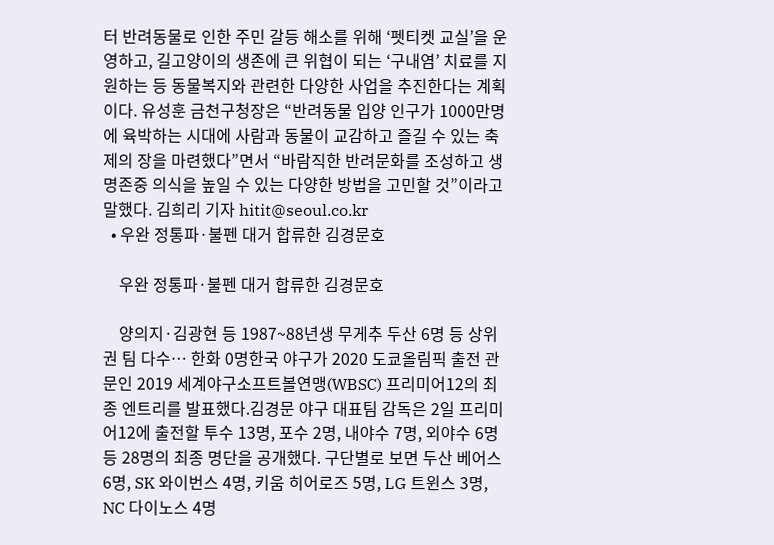터 반려동물로 인한 주민 갈등 해소를 위해 ‘펫티켓 교실’을 운영하고, 길고양이의 생존에 큰 위협이 되는 ‘구내염’ 치료를 지원하는 등 동물복지와 관련한 다양한 사업을 추진한다는 계획이다. 유성훈 금천구청장은 “반려동물 입양 인구가 1000만명에 육박하는 시대에 사람과 동물이 교감하고 즐길 수 있는 축제의 장을 마련했다”면서 “바람직한 반려문화를 조성하고 생명존중 의식을 높일 수 있는 다양한 방법을 고민할 것”이라고 말했다. 김희리 기자 hitit@seoul.co.kr
  • 우완 정통파·불펜 대거 합류한 김경문호

    우완 정통파·불펜 대거 합류한 김경문호

    양의지·김광현 등 1987~88년생 무게추 두산 6명 등 상위권 팀 다수… 한화 0명한국 야구가 2020 도쿄올림픽 출전 관문인 2019 세계야구소프트볼연맹(WBSC) 프리미어12의 최종 엔트리를 발표했다.김경문 야구 대표팀 감독은 2일 프리미어12에 출전할 투수 13명, 포수 2명, 내야수 7명, 외야수 6명 등 28명의 최종 명단을 공개했다. 구단별로 보면 두산 베어스 6명, SK 와이번스 4명, 키움 히어로즈 5명, LG 트윈스 3명, NC 다이노스 4명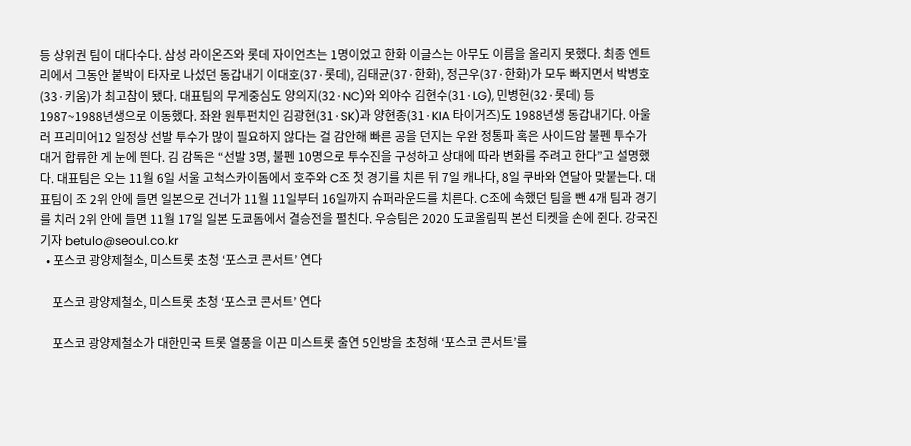등 상위권 팀이 대다수다. 삼성 라이온즈와 롯데 자이언츠는 1명이었고 한화 이글스는 아무도 이름을 올리지 못했다. 최종 엔트리에서 그동안 붙박이 타자로 나섰던 동갑내기 이대호(37·롯데), 김태균(37·한화), 정근우(37·한화)가 모두 빠지면서 박병호(33·키움)가 최고참이 됐다. 대표팀의 무게중심도 양의지(32·NC)와 외야수 김현수(31·LG), 민병헌(32·롯데) 등 1987~1988년생으로 이동했다. 좌완 원투펀치인 김광현(31·SK)과 양현종(31·KIA 타이거즈)도 1988년생 동갑내기다. 아울러 프리미어12 일정상 선발 투수가 많이 필요하지 않다는 걸 감안해 빠른 공을 던지는 우완 정통파 혹은 사이드암 불펜 투수가 대거 합류한 게 눈에 띈다. 김 감독은 “선발 3명, 불펜 10명으로 투수진을 구성하고 상대에 따라 변화를 주려고 한다”고 설명했다. 대표팀은 오는 11월 6일 서울 고척스카이돔에서 호주와 C조 첫 경기를 치른 뒤 7일 캐나다, 8일 쿠바와 연달아 맞붙는다. 대표팀이 조 2위 안에 들면 일본으로 건너가 11월 11일부터 16일까지 슈퍼라운드를 치른다. C조에 속했던 팀을 뺀 4개 팀과 경기를 치러 2위 안에 들면 11월 17일 일본 도쿄돔에서 결승전을 펼친다. 우승팀은 2020 도쿄올림픽 본선 티켓을 손에 쥔다. 강국진 기자 betulo@seoul.co.kr
  • 포스코 광양제철소, 미스트롯 초청 ‘포스코 콘서트’ 연다

    포스코 광양제철소, 미스트롯 초청 ‘포스코 콘서트’ 연다

    포스코 광양제철소가 대한민국 트롯 열풍을 이끈 미스트롯 출연 5인방을 초청해 ‘포스코 콘서트’를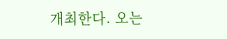개최한다. 오는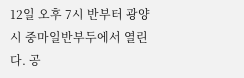12일 오후 7시 반부터 광양시 중마일반부두에서 열린다. 공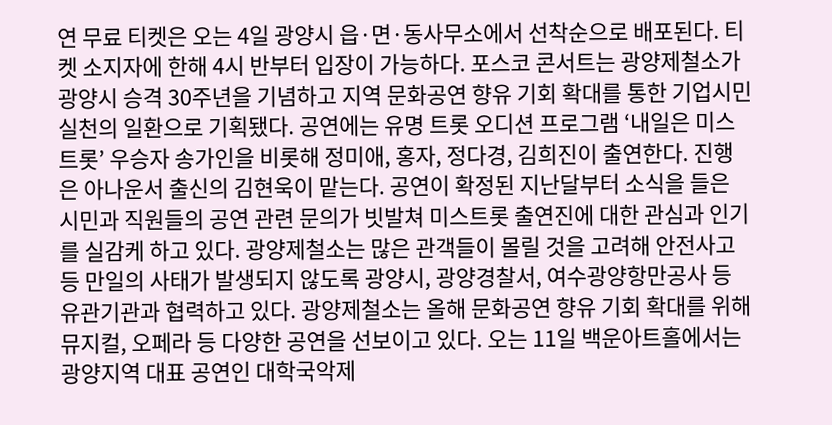연 무료 티켓은 오는 4일 광양시 읍·면·동사무소에서 선착순으로 배포된다. 티켓 소지자에 한해 4시 반부터 입장이 가능하다. 포스코 콘서트는 광양제철소가 광양시 승격 30주년을 기념하고 지역 문화공연 향유 기회 확대를 통한 기업시민 실천의 일환으로 기획됐다. 공연에는 유명 트롯 오디션 프로그램 ‘내일은 미스트롯’ 우승자 송가인을 비롯해 정미애, 홍자, 정다경, 김희진이 출연한다. 진행은 아나운서 출신의 김현욱이 맡는다. 공연이 확정된 지난달부터 소식을 들은 시민과 직원들의 공연 관련 문의가 빗발쳐 미스트롯 출연진에 대한 관심과 인기를 실감케 하고 있다. 광양제철소는 많은 관객들이 몰릴 것을 고려해 안전사고 등 만일의 사태가 발생되지 않도록 광양시, 광양경찰서, 여수광양항만공사 등 유관기관과 협력하고 있다. 광양제철소는 올해 문화공연 향유 기회 확대를 위해 뮤지컬, 오페라 등 다양한 공연을 선보이고 있다. 오는 11일 백운아트홀에서는 광양지역 대표 공연인 대학국악제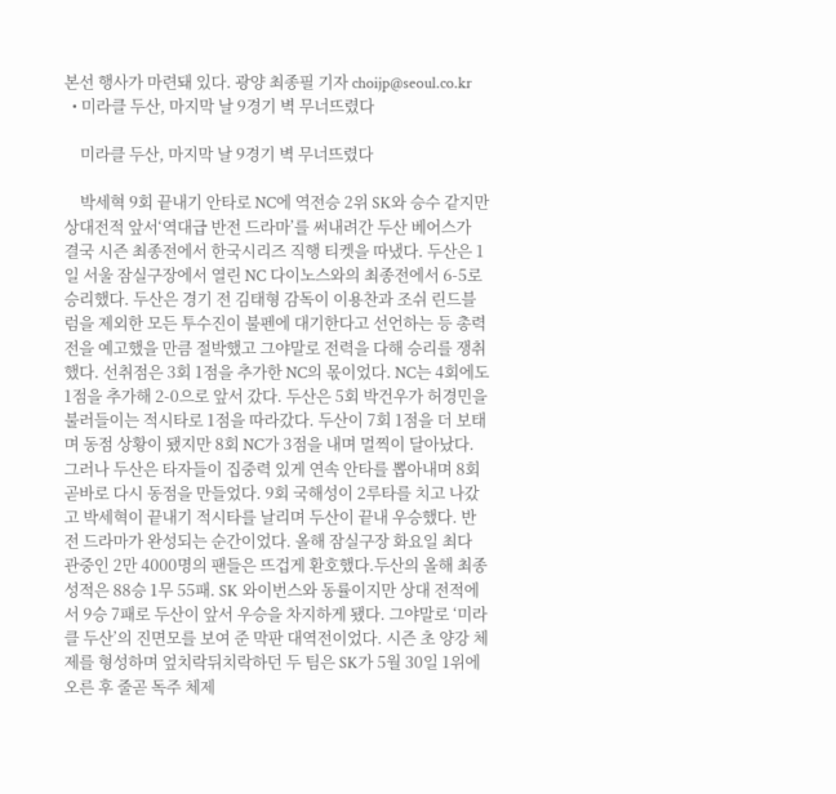본선 행사가 마련돼 있다. 광양 최종필 기자 choijp@seoul.co.kr
  • 미라클 두산, 마지막 날 9경기 벽 무너뜨렸다

    미라클 두산, 마지막 날 9경기 벽 무너뜨렸다

    박세혁 9회 끝내기 안타로 NC에 역전승 2위 SK와 승수 같지만 상대전적 앞서‘역대급 반전 드라마’를 써내려간 두산 베어스가 결국 시즌 최종전에서 한국시리즈 직행 티켓을 따냈다. 두산은 1일 서울 잠실구장에서 열린 NC 다이노스와의 최종전에서 6-5로 승리했다. 두산은 경기 전 김태형 감독이 이용찬과 조쉬 린드블럼을 제외한 모든 투수진이 불펜에 대기한다고 선언하는 등 총력전을 예고했을 만큼 절박했고 그야말로 전력을 다해 승리를 쟁취했다. 선취점은 3회 1점을 추가한 NC의 몫이었다. NC는 4회에도 1점을 추가해 2-0으로 앞서 갔다. 두산은 5회 박건우가 허경민을 불러들이는 적시타로 1점을 따라갔다. 두산이 7회 1점을 더 보태며 동점 상황이 됐지만 8회 NC가 3점을 내며 멀찍이 달아났다. 그러나 두산은 타자들이 집중력 있게 연속 안타를 뽑아내며 8회 곧바로 다시 동점을 만들었다. 9회 국해성이 2루타를 치고 나갔고 박세혁이 끝내기 적시타를 날리며 두산이 끝내 우승했다. 반전 드라마가 완성되는 순간이었다. 올해 잠실구장 화요일 최다 관중인 2만 4000명의 팬들은 뜨겁게 환호했다.두산의 올해 최종 성적은 88승 1무 55패. SK 와이번스와 동률이지만 상대 전적에서 9승 7패로 두산이 앞서 우승을 차지하게 됐다. 그야말로 ‘미라클 두산’의 진면모를 보여 준 막판 대역전이었다. 시즌 초 양강 체제를 형성하며 엎치락뒤치락하던 두 팀은 SK가 5월 30일 1위에 오른 후 줄곧 독주 체제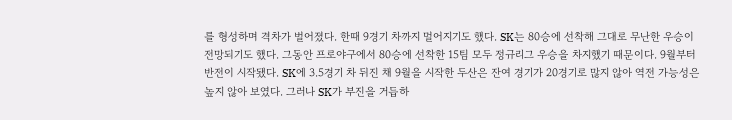를 형성하며 격차가 벌어졌다. 한때 9경기 차까지 멀어지기도 했다. SK는 80승에 선착해 그대로 무난한 우승이 전망되기도 했다. 그동안 프로야구에서 80승에 선착한 15팀 모두 정규리그 우승을 차지했기 때문이다. 9월부터 반전이 시작됐다. SK에 3.5경기 차 뒤진 채 9월을 시작한 두산은 잔여 경기가 20경기로 많지 않아 역전 가능성은 높지 않아 보였다. 그러나 SK가 부진을 거듭하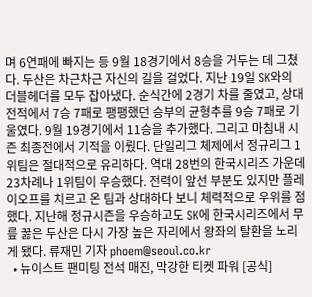며 6연패에 빠지는 등 9월 18경기에서 8승을 거두는 데 그쳤다. 두산은 차근차근 자신의 길을 걸었다. 지난 19일 SK와의 더블헤더를 모두 잡아냈다. 순식간에 2경기 차를 줄였고, 상대 전적에서 7승 7패로 팽팽했던 승부의 균형추를 9승 7패로 기울였다. 9월 19경기에서 11승을 추가했다. 그리고 마침내 시즌 최종전에서 기적을 이뤘다. 단일리그 체제에서 정규리그 1위팀은 절대적으로 유리하다. 역대 28번의 한국시리즈 가운데 23차례나 1위팀이 우승했다. 전력이 앞선 부분도 있지만 플레이오프를 치르고 온 팀과 상대하다 보니 체력적으로 우위를 점했다. 지난해 정규시즌을 우승하고도 SK에 한국시리즈에서 무릎 꿇은 두산은 다시 가장 높은 자리에서 왕좌의 탈환을 노리게 됐다. 류재민 기자 phoem@seoul.co.kr
  • 뉴이스트 팬미팅 전석 매진, 막강한 티켓 파워 [공식]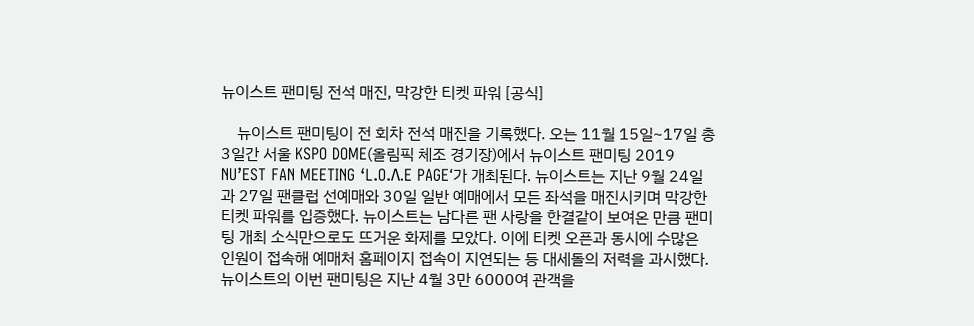뉴이스트 팬미팅 전석 매진, 막강한 티켓 파워 [공식]

    뉴이스트 팬미팅이 전 회차 전석 매진을 기록했다. 오는 11월 15일~17일 총 3일간 서울 KSPO DOME(올림픽 체조 경기장)에서 뉴이스트 팬미팅 2019 NU’EST FAN MEETING ‘L.O.Λ.E PAGE‘가 개최된다. 뉴이스트는 지난 9월 24일과 27일 팬클럽 선예매와 30일 일반 예매에서 모든 좌석을 매진시키며 막강한 티켓 파워를 입증했다. 뉴이스트는 남다른 팬 사랑을 한결같이 보여온 만큼 팬미팅 개최 소식만으로도 뜨거운 화제를 모았다. 이에 티켓 오픈과 동시에 수많은 인원이 접속해 예매처 홈페이지 접속이 지연되는 등 대세돌의 저력을 과시했다. 뉴이스트의 이번 팬미팅은 지난 4월 3만 6000여 관객을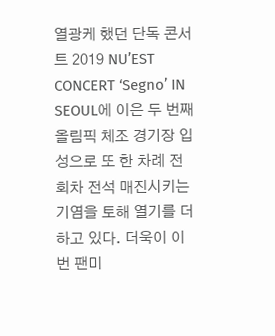열광케 했던 단독 콘서트 2019 NU’EST CONCERT ‘Segno’ IN SEOUL에 이은 두 번째 올림픽 체조 경기장 입성으로 또 한 차례 전 회차 전석 매진시키는 기염을 토해 열기를 더하고 있다. 더욱이 이번 팬미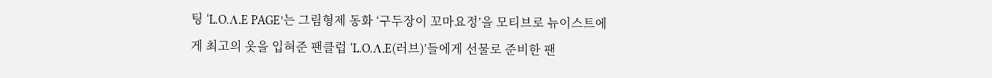팅 ‘L.O.Λ.E PAGE’는 그림형제 동화 ‘구두장이 꼬마요정’을 모티브로 뉴이스트에게 최고의 옷을 입혀준 팬클럽 ‘L.O.Λ.E(러브)’들에게 선물로 준비한 팬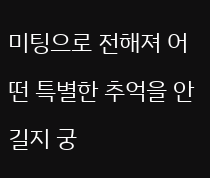미팅으로 전해져 어떤 특별한 추억을 안길지 궁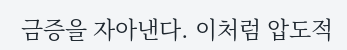금증을 자아낸다. 이처럼 압도적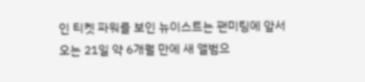인 티켓 파워를 보인 뉴이스트는 팬미팅에 앞서 오는 21일 약 6개월 만에 새 앨범으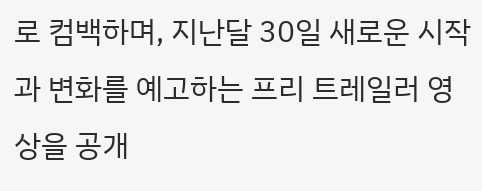로 컴백하며, 지난달 30일 새로운 시작과 변화를 예고하는 프리 트레일러 영상을 공개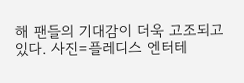해 팬들의 기대감이 더욱 고조되고 있다. 사진=플레디스 엔터테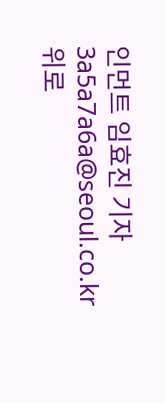인먼트 임효진 기자 3a5a7a6a@seoul.co.kr
위로